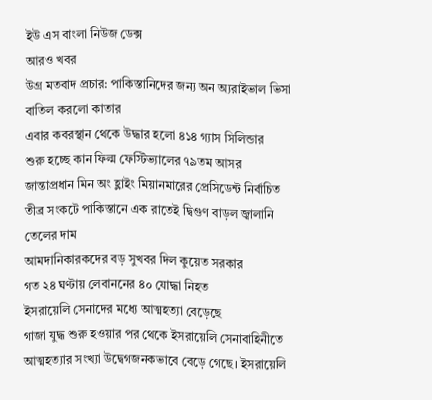ইউ এস বাংলা নিউজ ডেক্স
আরও খবর
উগ্র মতবাদ প্রচার: পাকিস্তানিদের জন্য অন অ্যরাইভাল ভিসা বাতিল করলো কাতার
এবার কবরস্থান থেকে উদ্ধার হলো ৪১৪ গ্যাস সিলিন্ডার
শুরু হচ্ছে কান ফিল্ম ফেস্টিভ্যালের ৭৯তম আসর
জান্তাপ্রধান মিন অং হ্লাইং মিয়ানমারের প্রেসিডেন্ট নির্বাচিত
তীব্র সংকটে পাকিস্তানে এক রাতেই দ্বিগুণ বাড়ল জ্বালানি তেলের দাম
আমদানিকারকদের বড় সুখবর দিল কুয়েত সরকার
গত ২৪ ঘণ্টায় লেবাননের ৪০ যোদ্ধা নিহত
ইসরায়েলি সেনাদের মধ্যে আত্মহত্যা বেড়েছে
গাজা যুদ্ধ শুরু হওয়ার পর থেকে ইসরায়েলি সেনাবাহিনীতে আত্মহত্যার সংখ্যা উদ্বেগজনকভাবে বেড়ে গেছে। ইসরায়েলি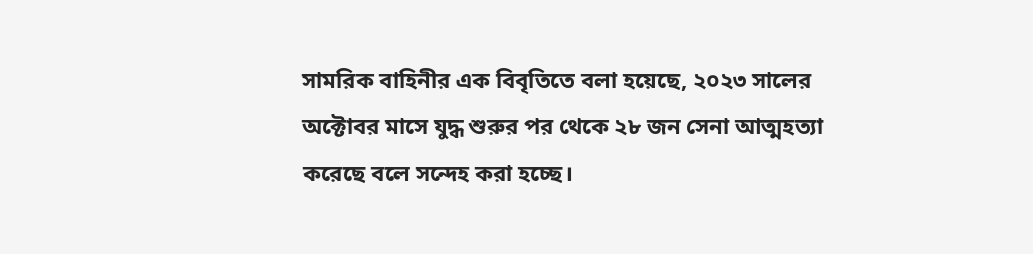সামরিক বাহিনীর এক বিবৃতিতে বলা হয়েছে, ২০২৩ সালের অক্টোবর মাসে যুদ্ধ শুরুর পর থেকে ২৮ জন সেনা আত্মহত্যা করেছে বলে সন্দেহ করা হচ্ছে।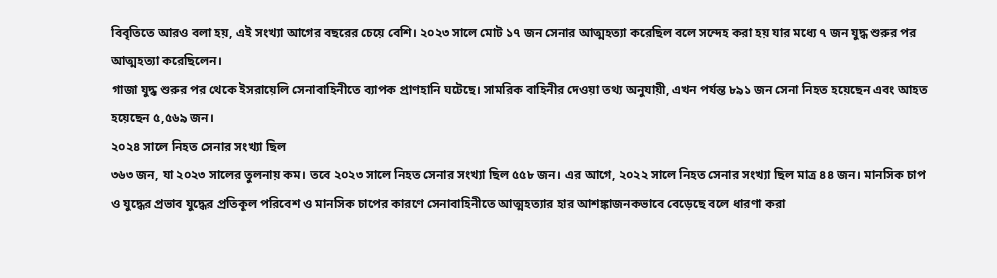বিবৃতিতে আরও বলা হয়, এই সংখ্যা আগের বছরের চেয়ে বেশি। ২০২৩ সালে মোট ১৭ জন সেনার আত্মহত্যা করেছিল বলে সন্দেহ করা হয় যার মধ্যে ৭ জন যুদ্ধ শুরুর পর আত্মহত্যা করেছিলেন।
গাজা যুদ্ধ শুরুর পর থেকে ইসরায়েলি সেনাবাহিনীতে ব্যাপক প্রাণহানি ঘটেছে। সামরিক বাহিনীর দেওয়া তথ্য অনুযায়ী, এখন পর্যন্ত ৮৯১ জন সেনা নিহত হয়েছেন এবং আহত হয়েছেন ৫,৫৬৯ জন।
২০২৪ সালে নিহত সেনার সংখ্যা ছিল
৩৬৩ জন, যা ২০২৩ সালের তুলনায় কম। তবে ২০২৩ সালে নিহত সেনার সংখ্যা ছিল ৫৫৮ জন। এর আগে, ২০২২ সালে নিহত সেনার সংখ্যা ছিল মাত্র ৪৪ জন। মানসিক চাপ ও যুদ্ধের প্রভাব যুদ্ধের প্রতিকূল পরিবেশ ও মানসিক চাপের কারণে সেনাবাহিনীতে আত্মহত্যার হার আশঙ্কাজনকভাবে বেড়েছে বলে ধারণা করা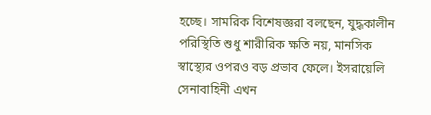হচ্ছে। সামরিক বিশেষজ্ঞরা বলছেন, যুদ্ধকালীন পরিস্থিতি শুধু শারীরিক ক্ষতি নয়, মানসিক স্বাস্থ্যের ওপরও বড় প্রভাব ফেলে। ইসরায়েলি সেনাবাহিনী এখন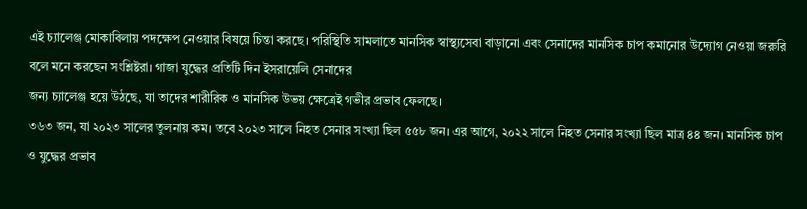এই চ্যালেঞ্জ মোকাবিলায় পদক্ষেপ নেওয়ার বিষয়ে চিন্তা করছে। পরিস্থিতি সামলাতে মানসিক স্বাস্থ্যসেবা বাড়ানো এবং সেনাদের মানসিক চাপ কমানোর উদ্যোগ নেওয়া জরুরি বলে মনে করছেন সংশ্লিষ্টরা। গাজা যুদ্ধের প্রতিটি দিন ইসরায়েলি সেনাদের
জন্য চ্যালেঞ্জ হয়ে উঠছে, যা তাদের শারীরিক ও মানসিক উভয় ক্ষেত্রেই গভীর প্রভাব ফেলছে।
৩৬৩ জন, যা ২০২৩ সালের তুলনায় কম। তবে ২০২৩ সালে নিহত সেনার সংখ্যা ছিল ৫৫৮ জন। এর আগে, ২০২২ সালে নিহত সেনার সংখ্যা ছিল মাত্র ৪৪ জন। মানসিক চাপ ও যুদ্ধের প্রভাব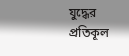যুদ্ধের প্রতিকূল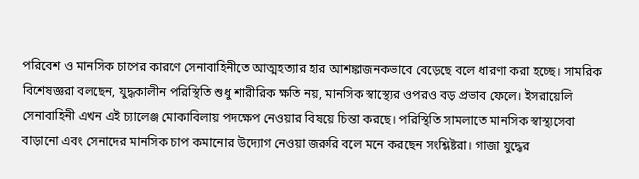পরিবেশ ও মানসিক চাপের কারণে সেনাবাহিনীতে আত্মহত্যার হার আশঙ্কাজনকভাবে বেড়েছে বলে ধারণা করা হচ্ছে। সামরিক বিশেষজ্ঞরা বলছেন, যুদ্ধকালীন পরিস্থিতি শুধু শারীরিক ক্ষতি নয়, মানসিক স্বাস্থ্যের ওপরও বড় প্রভাব ফেলে। ইসরায়েলি সেনাবাহিনী এখন এই চ্যালেঞ্জ মোকাবিলায় পদক্ষেপ নেওয়ার বিষয়ে চিন্তা করছে। পরিস্থিতি সামলাতে মানসিক স্বাস্থ্যসেবা বাড়ানো এবং সেনাদের মানসিক চাপ কমানোর উদ্যোগ নেওয়া জরুরি বলে মনে করছেন সংশ্লিষ্টরা। গাজা যুদ্ধের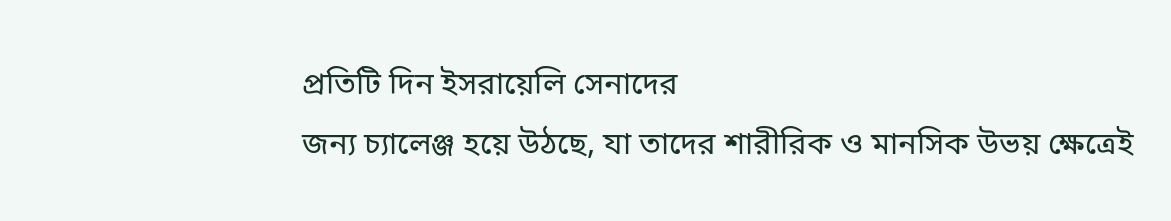প্রতিটি দিন ইসরায়েলি সেনাদের
জন্য চ্যালেঞ্জ হয়ে উঠছে, যা তাদের শারীরিক ও মানসিক উভয় ক্ষেত্রেই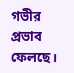গভীর প্রভাব ফেলছে।